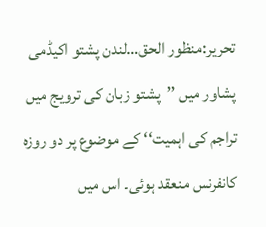تحریر:منظور الحق…لندن پشتو اکیڈمی پشاور میں ’’پشتو زبان کی ترویج میں تراجم کی اہمیت‘‘ کے موضوع پر دو روزہ کانفرنس منعقد ہوئی۔ اس میں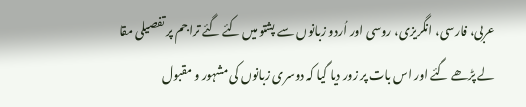عربی، فارسی، انگریزی، روسی اور اُردو زبانوں سے پشتو میں کئے گئے تراجم پر تفصیلی مقا لے پڑھے گئے اور اس بات پر زور دیا گیا کہ دوسری زبانوں کی مشہور و مقبول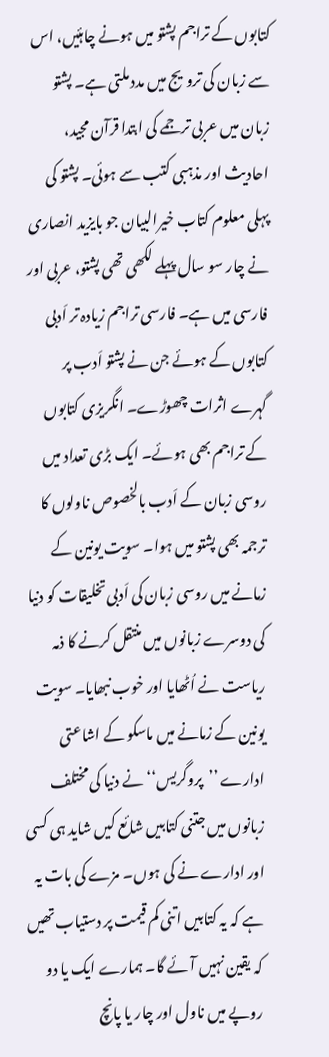کتابوں کے تراجم پشتو میں ہونے چاہئیں، اس سے زبان کی ترویج میں مدد ملتی ہے۔ پشتو زبان میں عربی ترجمے کی ابتدا قرآن مجید، احادیث اور مذہبی کتب سے ہوئی۔ پشتو کی پہلی معلوم کتاب خیرالبیان جو بایزید انصاری نے چار سو سال پہلے لکھی تھی پشتو، عربی اور فارسی میں ہے۔ فارسی تراجم زیادہ تر اَدبی کتابوں کے ہوئے جن نے پشتو اَدب پر گہرے اثرات چھوڑے۔ انگریزی کتابوں کے تراجم بھی ہوئے۔ ایک بڑی تعداد میں روسی زبان کے اَدب بالخصوص ناولوں کا ترجمہ بھی پشتو میں ہوا۔ سویت یونین کے زمانے میں روسی زبان کی اَدبی تخلیقات کو دنیا کی دوسرے زبانوں میں منتقل کرنے کا ذمہ ریاست نے اُٹھایا اور خوب نبھایا۔ سویت یونین کے زمانے میں ماسکو کے اشاعتی ادارے ’’پروگریس‘‘ نے دنیا کی مختلف زبانوں میں جتنی کتابیں شائع کیں شاید ہی کسی اور ادارے نے کی ہوں۔ مزے کی بات یہ ہے کہ یہ کتابیں اتنی کم قیمت پر دستیاب تھیں کہ یقین نہیں آئے گا۔ ہمارے ایک یا دو روپے میں ناول اور چار یا پانچ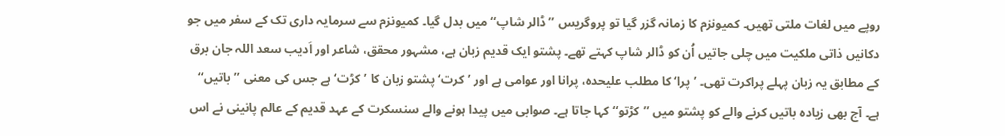روپے میں لغات ملتی تھیں۔ کمیونزم کا زمانہ گزر گیا تو پروگریس ’’ڈالر شاپ‘‘ میں بدل گیا۔ کمیونزم سے سرمایہ داری تک کے سفر میں جو دکانیں ذاتی ملکیت میں چلی جاتیں اُن کو ڈالر شاپ کہتے تھے۔ پشتو ایک قدیم زبان ہے، مشہور محقق، شاعر اور اَدیب سعد اللہ جان برق کے مطابق یہ زبان پہلے پراکرت تھی۔ ’پرا‘ کا مطلب علیحدہ، پرانا اور عوامی ہے اور ’کرت‘ پشتو زبان کا ’کڑت‘ ہے جس کی معنی ’’باتیں‘‘ ہے۔ آج بھی زیادہ باتیں کرنے والے کو پشتو میں ’’کڑتو‘‘ کہا جاتا ہے۔ صوابی میں پیدا ہونے والے سنسکرت کے عہد قدیم کے عالم پانینی نے اس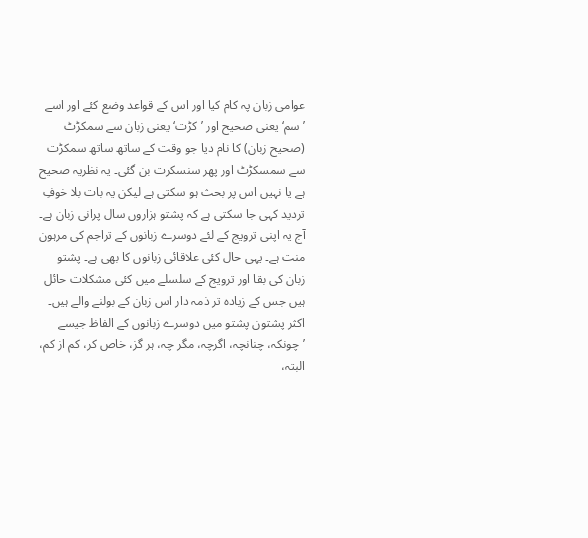عوامی زبان پہ کام کیا اور اس کے قواعد وضع کئے اور اسے ’سم‘ یعنی صحیح اور ’کڑت‘ یعنی زبان سے سمکڑٹ (صحیح زبان) کا نام دیا جو وقت کے ساتھ ساتھ سمکڑت سے سمسکڑٹ اور پھر سنسکرت بن گئی۔ یہ نظریہ صحیح ہے یا نہیں اس پر بحث ہو سکتی ہے لیکن یہ بات بلا خوفِ تردید کہی جا سکتی ہے کہ پشتو ہزاروں سال پرانی زبان ہے۔ آج یہ اپنی ترویج کے لئے دوسرے زبانوں کے تراجم کی مرہون منت ہے۔ یہی حال کئی علاقائی زبانوں کا بھی ہے۔ پشتو زبان کی بقا اور ترویج کے سلسلے میں کئی مشکلات حائل ہیں جس کے زیادہ تر ذمہ دار اس زبان کے بولنے والے ہیں۔ اکثر پشتون پشتو میں دوسرے زبانوں کے الفاظ جیسے ’چونکہ، چنانچہ، اگرچہ، مگر چہ، ہر گز، خاص کر، کم از کم، البتہ،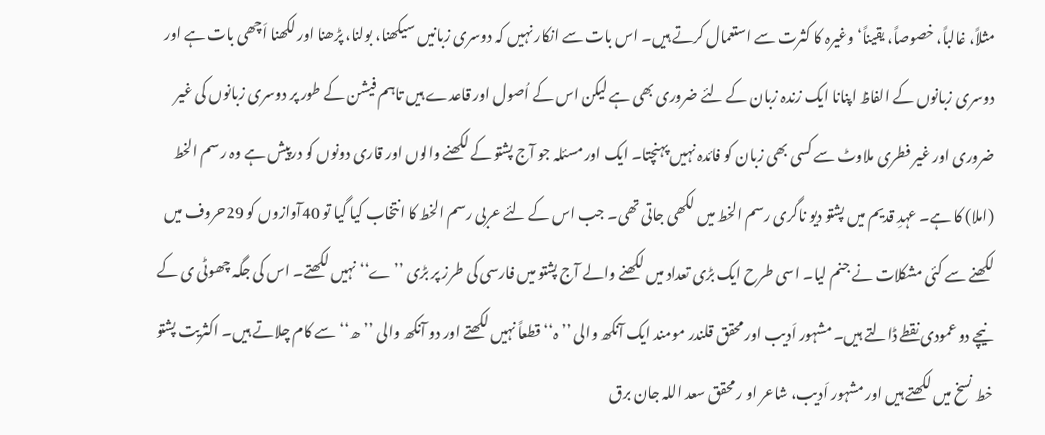مثلاً، غالباً، خصوصاً، یقیناً‘ وغیرہ کا کثرت سے استعمال کرتے ہیں۔ اس بات سے انکار نہیں کہ دوسری زبانیں سیکھنا، بولنا، پڑھنا اور لکھنا اَچھی بات ہے اور دوسری زبانوں کے الفاظ اپنانا ایک زندہ زبان کے لئے ضروری بھی ہے لیکن اس کے اُصول اور قاعدے ہیں تاہم فیشن کے طور پر دوسری زبانوں کی غیر ضروری اور غیر فطری ملاوٹ سے کسی بھی زبان کو فائدہ نہیں پہنچتا۔ ایک اور مسئلہ جو آج پشتو کے لکھنے والوں اور قاری دونوں کو درپیش ہے وہ رسم الخط (املا) کا ہے۔ عہدِ قدیم میں پشتو دیو ناگری رسم الخط میں لکھی جاتی تھی۔ جب اس کے لئے عربی رسم الخط کا انتخاب کیا گیا تو 40آوازوں کو 29حروف میں لکھنے سے کئی مشکلات نے جنم لیا۔ اسی طرح ایک بڑی تعداد میں لکھنے والے آج پشتو میں فارسی کی طرز پر بڑی ’’ے‘‘ نہیں لکھتے۔ اس کی جگہ چھوٹی ی کے نیچے دو عمودی نقطے ڈالتے ہیں۔ مشہور اَدیب اور محقق قلندر مومند ایک آنکھ والی ’’ہ‘‘ قطعاً نہیں لکھتے اور دو آنکھ والی ’’ھ‘‘ سے کام چلاتے ہیں۔ اکثریت پشتو خط نسخ میں لکھتے ہیں اور مشہور اَدیب، شاعر او ر محقق سعد اللہ جان برق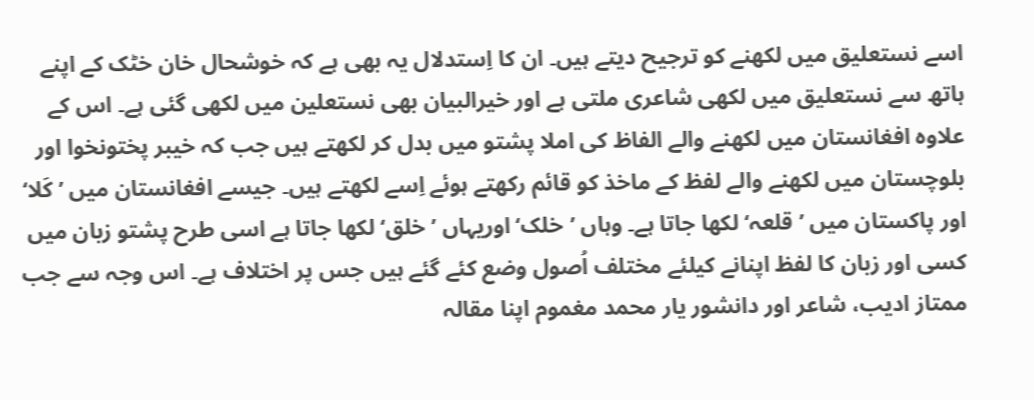اسے نستعلیق میں لکھنے کو ترجیح دیتے ہیں۔ ان کا اِستدلال یہ بھی ہے کہ خوشحال خان خٹک کے اپنے ہاتھ سے نستعلیق میں لکھی شاعری ملتی ہے اور خیرالبیان بھی نستعلین میں لکھی گئی ہے۔ اس کے علاوہ افغانستان میں لکھنے والے الفاظ کی املا پشتو میں بدل کر لکھتے ہیں جب کہ خیبر پختونخوا اور بلوچستان میں لکھنے والے لفظ کے ماخذ کو قائم رکھتے ہوئے اِسے لکھتے ہیں۔ جیسے افغانستان میں ’ کَلا‘ اور پاکستان میں ’قلعہ‘ لکھا جاتا ہے۔ وہاں ’خلک‘ اوریہاں ’خلق‘ لکھا جاتا ہے اسی طرح پشتو زبان میں کسی اور زبان کا لفظ اپنانے کیلئے مختلف اُصول وضع کئے گئے ہیں جس پر اختلاف ہے۔ اس وجہ سے جب ممتاز ادیب، شاعر اور دانشور یار محمد مغموم اپنا مقالہ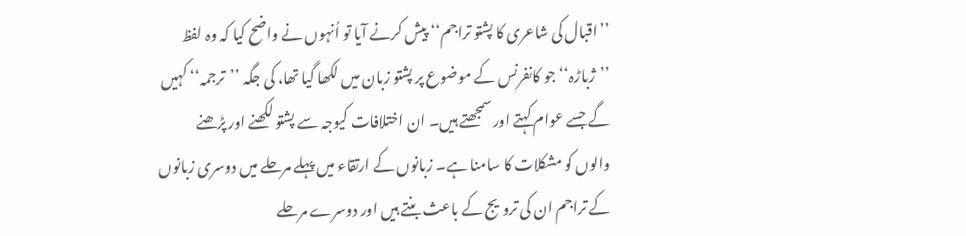’’اقبال کی شاعری کا پشتو تراجم‘‘ پیش کرنے آیا تو اُنہوں نے واضح کیا کہ وہ لفظ ’’ژباڑہ‘‘ جو کانفرنس کے موضوع پر پشتو زبان میں لکھا گیا تھا، کی جگہ ’’ترجمہ‘‘ کہیں گے جسے عوام کہتے اور سمجھتے ہیں۔ ان اختلافات کیوجہ سے پشتو لکھنے اور پڑھنے والوں کو مشکلات کا سامنا ہے۔ زبانوں کے ارتقاء میں پہلے مرحلے میں دوسری زبانوں کے تراجم ان کی ترویج کے باعث بنتے ہیں اور دوسرے مرحلے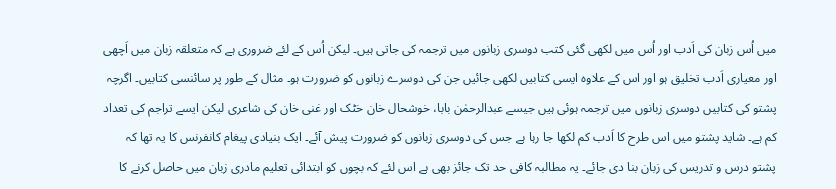میں اُس زبان کی اَدب اور اُس میں لکھی گئی کتب دوسری زبانوں میں ترجمہ کی جاتی ہیں۔ لیکن اُس کے لئے ضروری ہے کہ متعلقہ زبان میں اَچھی اور معیاری اَدب تخلیق ہو اور اس کے علاوہ ایسی کتابیں لکھی جائیں جن کی دوسرے زبانوں کو ضرورت ہو۔ مثال کے طور پر سائنسی کتابیں۔ اگرچہ پشتو کی کتابیں دوسری زبانوں میں ترجمہ ہوئی ہیں جیسے عبدالرحمٰن بابا، خوشحال خان خٹک اور غنی خان کی شاعری لیکن ایسے تراجم کی تعداد کم ہے۔ شاید پشتو میں اس طرح کا اَدب کم لکھا جا رہا ہے جس کی دوسری زبانوں کو ضرورت پیش آئے۔ ایک بنیادی پیغام کانفرنس کا یہ تھا کہ پشتو درس و تدریس کی زبان بنا دی جائے۔ یہ مطالبہ کافی حد تک جائز بھی ہے اس لئے کہ بچوں کو ابتدائی تعلیم مادری زبان میں حاصل کرنے کا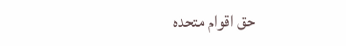حق اقوام متحدہ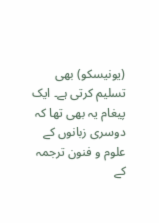(یونیسکو) بھی تسلیم کرتی ہے۔ ایک پیغام یہ بھی تھا کہ دوسری زبانوں کے علوم و فنون ترجمہ کے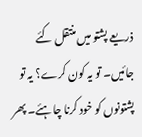ذریعے پشتو میں منتقل کئے جائیں۔ تو یہ کون کرے؟ یہ تو پشتونوں کو خود کرنا چاہئے۔ پھر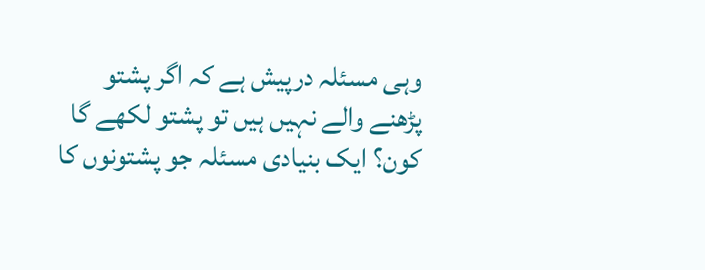وہی مسئلہ درپیش ہے کہ اگر پشتو پڑھنے والے نہیں ہیں تو پشتو لکھے گا کون؟ ایک بنیادی مسئلہ جو پشتونوں کا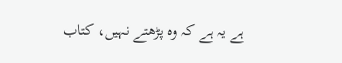ہے یہ ہے کہ وہ پڑھتے نہیں، کتاب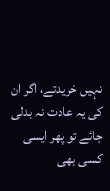نہیں خریدتے، اگر ان کی یہ عادت نہ بدلی جائے تو پھر ایسی کسی بھی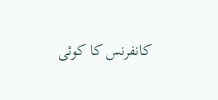کانفرنس کا کوئی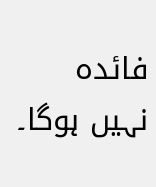فائدہ نہیں ہوگا۔